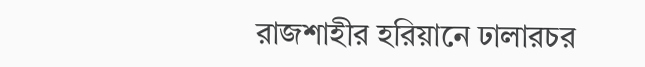রাজশাহীর হরিয়ানে ঢালারচর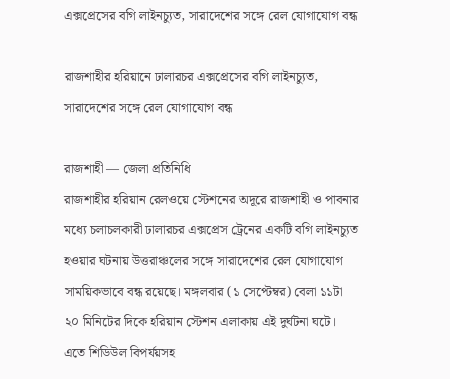এক্সপ্রেসের বগি লাইনচ্যুত, সারাদেশের সঙ্গে রেল যোগাযোগ বন্ধ

রাজশাহীর হরিয়ানে ঢালারচর এক্সপ্রেসের বগি লাইনচ্যুত, সারাদেশের সঙ্গে রেল যোগাযোগ বন্ধ

রাজশাহী — জেলা প্রতিনিধি
রাজশাহীর হরিয়ান রেলওয়ে স্টেশনের অদূরে রাজশাহী ও পাবনার মধ্যে চলাচলকারী ঢালারচর এক্সপ্রেস ট্রেনের একটি বগি লাইনচ্যুত হওয়ার ঘটনায় উত্তরাঞ্চলের সঙ্গে সারাদেশের রেল যোগাযোগ সাময়িকভাবে বন্ধ রয়েছে। মঙ্গলবার (১ সেপ্টেম্বর) বেলা ১১টা ২০ মিনিটের দিকে হরিয়ান স্টেশন এলাকায় এই দুর্ঘটনা ঘটে। এতে শিডিউল বিপর্যয়সহ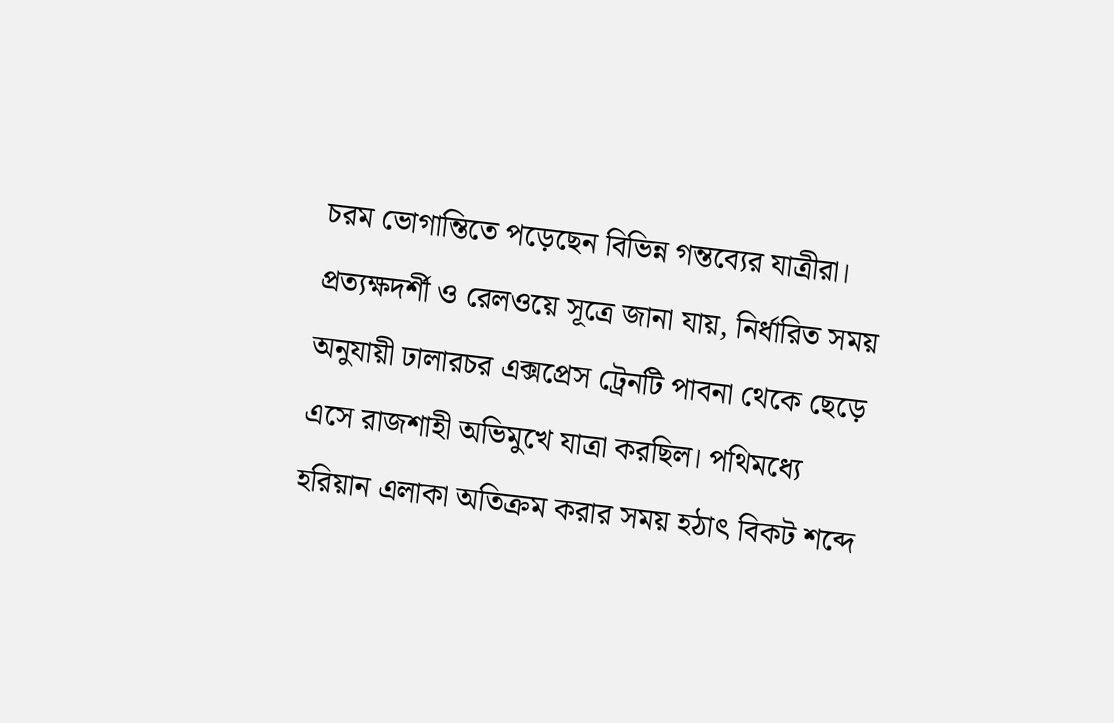চরম ভোগান্তিতে পড়েছেন বিভিন্ন গন্তব্যের যাত্রীরা।
প্রত্যক্ষদর্শী ও রেলওয়ে সূত্রে জানা যায়, নির্ধারিত সময় অনুযায়ী ঢালারচর এক্সপ্রেস ট্রেনটি পাবনা থেকে ছেড়ে এসে রাজশাহী অভিমুখে যাত্রা করছিল। পথিমধ্যে হরিয়ান এলাকা অতিক্রম করার সময় হঠাৎ বিকট শব্দে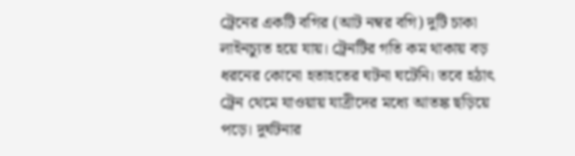ট্রেনের একটি বগির (আট নম্বর বগি) দুটি চাকা লাইনচ্যুত হয়ে যায়। ট্রেনটির গতি কম থাকায় বড় ধরনের কোনো হতাহতের ঘটনা ঘটেনি। তবে হঠাৎ ট্রেন থেমে যাওয়ায় যাত্রীদের মধ্যে আতঙ্ক ছড়িয়ে পড়ে। দুর্ঘটনার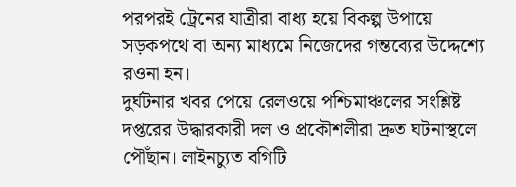পরপরই ট্রেনের যাত্রীরা বাধ্য হয়ে বিকল্প উপায়ে সড়কপথে বা অন্য মাধ্যমে নিজেদের গন্তব্যের উদ্দেশ্যে রওনা হন।
দুর্ঘটনার খবর পেয়ে রেলওয়ে পশ্চিমাঞ্চলের সংশ্লিষ্ট দপ্তরের উদ্ধারকারী দল ও প্রকৌশলীরা দ্রুত ঘটনাস্থলে পৌঁছান। লাইনচ্যুত বগিটি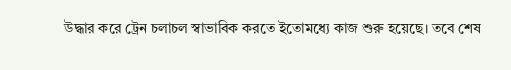উদ্ধার করে ট্রেন চলাচল স্বাভাবিক করতে ইতোমধ্যে কাজ শুরু হয়েছে। তবে শেষ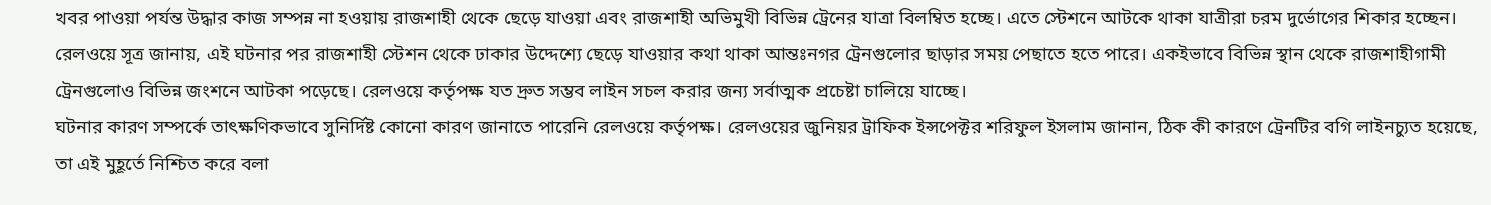খবর পাওয়া পর্যন্ত উদ্ধার কাজ সম্পন্ন না হওয়ায় রাজশাহী থেকে ছেড়ে যাওয়া এবং রাজশাহী অভিমুখী বিভিন্ন ট্রেনের যাত্রা বিলম্বিত হচ্ছে। এতে স্টেশনে আটকে থাকা যাত্রীরা চরম দুর্ভোগের শিকার হচ্ছেন।
রেলওয়ে সূত্র জানায়, এই ঘটনার পর রাজশাহী স্টেশন থেকে ঢাকার উদ্দেশ্যে ছেড়ে যাওয়ার কথা থাকা আন্তঃনগর ট্রেনগুলোর ছাড়ার সময় পেছাতে হতে পারে। একইভাবে বিভিন্ন স্থান থেকে রাজশাহীগামী ট্রেনগুলোও বিভিন্ন জংশনে আটকা পড়েছে। রেলওয়ে কর্তৃপক্ষ যত দ্রুত সম্ভব লাইন সচল করার জন্য সর্বাত্মক প্রচেষ্টা চালিয়ে যাচ্ছে।
ঘটনার কারণ সম্পর্কে তাৎক্ষণিকভাবে সুনির্দিষ্ট কোনো কারণ জানাতে পারেনি রেলওয়ে কর্তৃপক্ষ। রেলওয়ের জুনিয়র ট্রাফিক ইন্সপেক্টর শরিফুল ইসলাম জানান, ঠিক কী কারণে ট্রেনটির বগি লাইনচ্যুত হয়েছে, তা এই মুহূর্তে নিশ্চিত করে বলা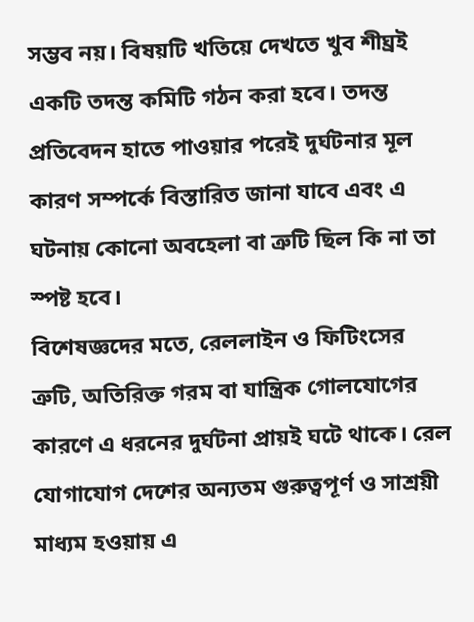সম্ভব নয়। বিষয়টি খতিয়ে দেখতে খুব শীঘ্রই একটি তদন্ত কমিটি গঠন করা হবে। তদন্ত প্রতিবেদন হাতে পাওয়ার পরেই দুর্ঘটনার মূল কারণ সম্পর্কে বিস্তারিত জানা যাবে এবং এ ঘটনায় কোনো অবহেলা বা ত্রুটি ছিল কি না তা স্পষ্ট হবে।
বিশেষজ্ঞদের মতে, রেললাইন ও ফিটিংসের ত্রুটি, অতিরিক্ত গরম বা যান্ত্রিক গোলযোগের কারণে এ ধরনের দুর্ঘটনা প্রায়ই ঘটে থাকে। রেল যোগাযোগ দেশের অন্যতম গুরুত্বপূর্ণ ও সাশ্রয়ী মাধ্যম হওয়ায় এ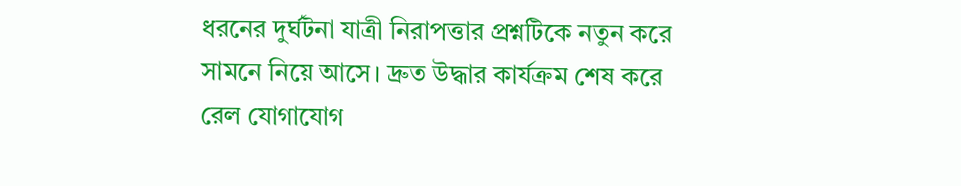ধরনের দুর্ঘটনা যাত্রী নিরাপত্তার প্রশ্নটিকে নতুন করে সামনে নিয়ে আসে। দ্রুত উদ্ধার কার্যক্রম শেষ করে রেল যোগাযোগ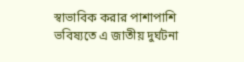স্বাভাবিক করার পাশাপাশি ভবিষ্যতে এ জাতীয় দুর্ঘটনা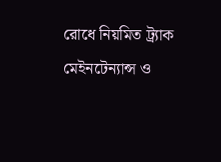রোধে নিয়মিত ট্র্যাক মেইনটেন্যান্স ও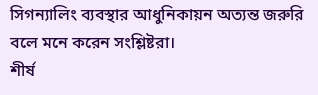সিগন্যালিং ব্যবস্থার আধুনিকায়ন অত্যন্ত জরুরি বলে মনে করেন সংশ্লিষ্টরা।
শীর্ষ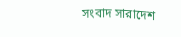সংবাদ সারাদেশ